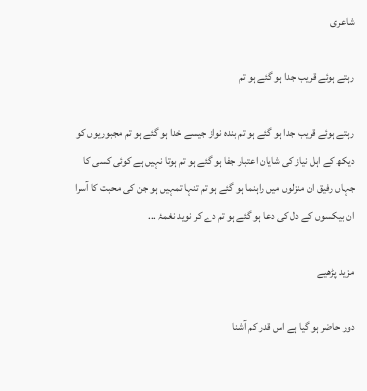شاعری

رہتے ہوئے قریب جدا ہو گئے ہو تم

رہتے ہوئے قریب جدا ہو گئے ہو تم بندہ نواز جیسے خدا ہو گئے ہو تم مجبوریوں کو دیکھ کے اہل نیاز کی شایان اعتبار جفا ہو گئے ہو تم ہوتا نہیں ہے کوئی کسی کا جہاں رفیق ان منزلوں میں راہنما ہو گئے ہو تم تنہا تمہیں ہو جن کی محبت کا آسرا ان بیکسوں کے دل کی دعا ہو گئے ہو تم دے کر نوید نغمۂ ...

مزید پڑھیے

دور حاضر ہو گیا ہے اس قدر کم آشنا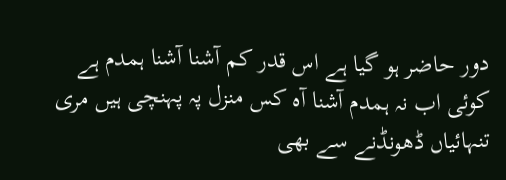دور حاضر ہو گیا ہے اس قدر کم آشنا آشنا ہمدم ہے کوئی اب نہ ہمدم آشنا آہ کس منزل پہ پہنچی ہیں مری تنہائیاں ڈھونڈنے سے بھی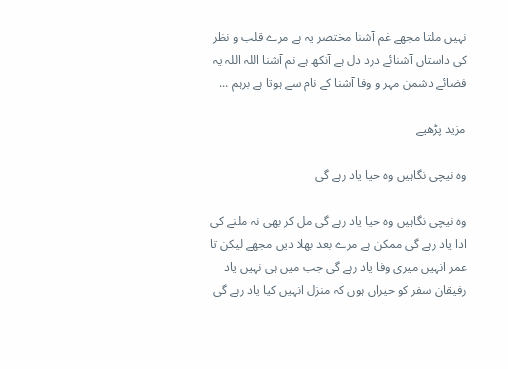نہیں ملتا مجھے غم آشنا مختصر یہ ہے مرے قلب و نظر کی داستاں آشنائے درد دل ہے آنکھ ہے نم آشنا اللہ اللہ یہ فضائے دشمن مہر و وفا آشنا کے نام سے ہوتا ہے برہم ...

مزید پڑھیے

وہ نیچی نگاہیں وہ حیا یاد رہے گی

وہ نیچی نگاہیں وہ حیا یاد رہے گی مل کر بھی نہ ملنے کی ادا یاد رہے گی ممکن ہے مرے بعد بھلا دیں مجھے لیکن تا عمر انہیں میری وفا یاد رہے گی جب میں ہی نہیں یاد رفیقان سفر کو حیراں ہوں کہ منزل انہیں کیا یاد رہے گی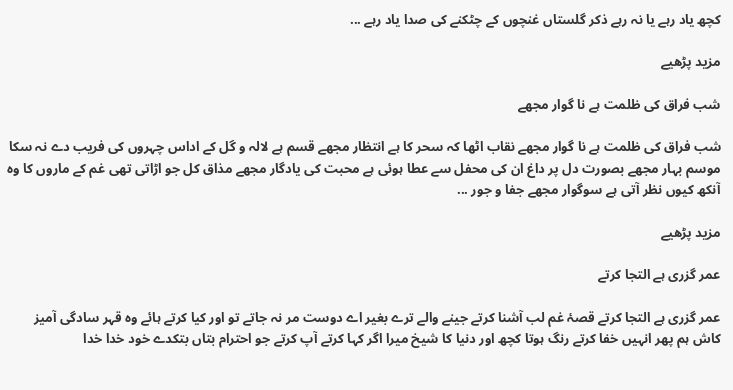کچھ یاد رہے یا نہ رہے ذکر گلستاں غنچوں کے چٹکنے کی صدا یاد رہے ...

مزید پڑھیے

شب فراق کی ظلمت ہے نا گوار مجھے

شب فراق کی ظلمت ہے نا گوار مجھے نقاب اٹھا کہ سحر کا ہے انتظار مجھے قسم ہے لالہ و گل کے اداس چہروں کی فریب دے نہ سکا موسم بہار مجھے بصورت دل پر داغ ان کی محفل سے عطا ہوئی ہے محبت کی یادگار مجھے مذاق کل جو اڑاتی تھی غم کے ماروں کا وہ آنکھ کیوں نظر آتی ہے سوگوار مجھے جفا و جور ...

مزید پڑھیے

عمر گزری ہے التجا کرتے

عمر گزری ہے التجا کرتے قصۂ غم لب آشنا کرتے جینے والے ترے بغیر اے دوست مر نہ جاتے تو اور کیا کرتے ہائے وہ قہر سادگی آمیز کاش ہم پھر انہیں خفا کرتے رنگ ہوتا کچھ اور دنیا کا شیخ میرا اگر کہا کرتے آپ کرتے جو احترام بتاں بتکدے خود خدا خدا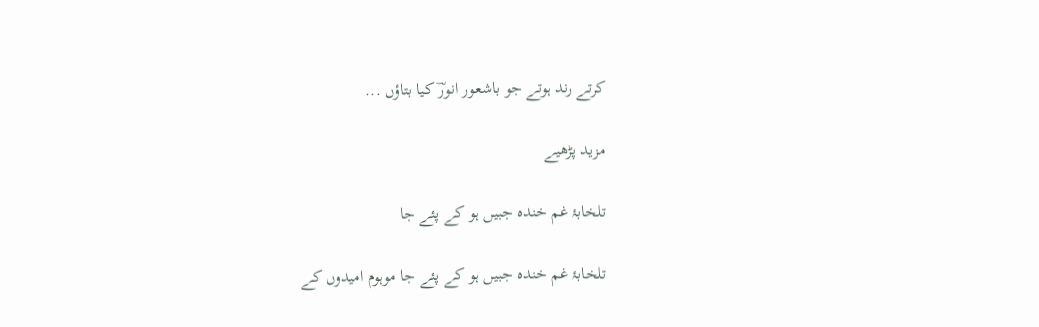کرتے رند ہوتے جو باشعور انورؔ کیا بتاؤں ...

مزید پڑھیے

تلخابۂ غم خندہ جبیں ہو کے پئے جا

تلخابۂ غم خندہ جبیں ہو کے پئے جا موہوم امیدوں کے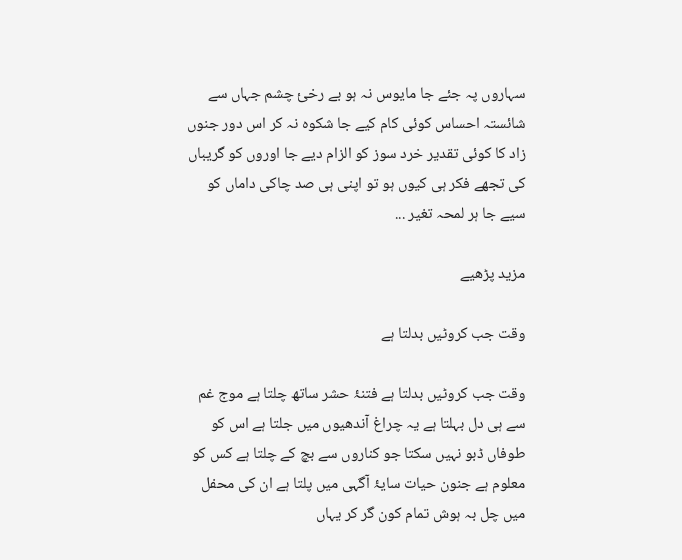سہاروں پہ جئے جا مایوس نہ ہو بے رخیٔ چشم جہاں سے شائستہ احساس کوئی کام کیے جا شکوہ نہ کر اس دور جنوں زاد کا کوئی تقدیر خرد سوز کو الزام دیے جا اوروں کو گریباں کی تجھے فکر ہی کیوں ہو تو اپنی ہی صد چاکی داماں کو سیے جا ہر لمحہ تغیر ...

مزید پڑھیے

وقت جب کروٹیں بدلتا ہے

وقت جب کروٹیں بدلتا ہے فتنۂ حشر ساتھ چلتا ہے موج غم سے ہی دل بہلتا ہے یہ چراغ آندھیوں میں جلتا ہے اس کو طوفاں ڈبو نہیں سکتا جو کناروں سے بچ کے چلتا ہے کس کو معلوم ہے جنون حیات سایۂ آگہی میں پلتا ہے ان کی محفل میں چل بہ ہوش تمام کون گر کر یہاں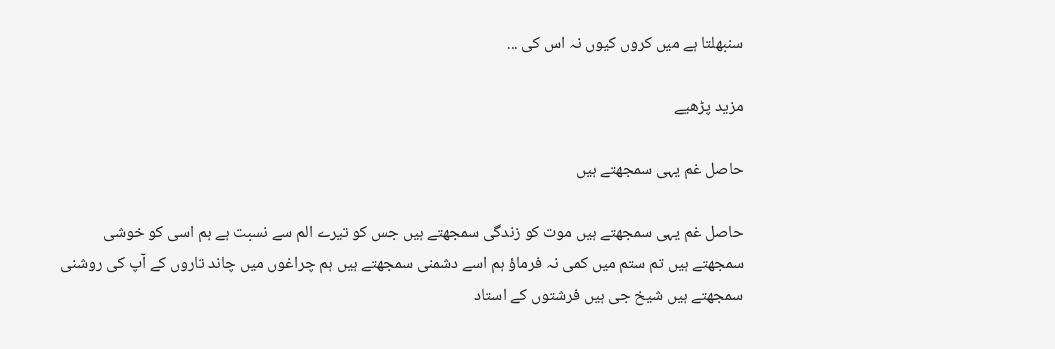سنبھلتا ہے میں کروں کیوں نہ اس کی ...

مزید پڑھیے

حاصل غم یہی سمجھتے ہیں

حاصل غم یہی سمجھتے ہیں موت کو زندگی سمجھتے ہیں جس کو تیرے الم سے نسبت ہے ہم اسی کو خوشی سمجھتے ہیں تم ستم میں کمی نہ فرماؤ ہم اسے دشمنی سمجھتے ہیں ہم چراغوں میں چاند تاروں کے آپ کی روشنی سمجھتے ہیں شیخ جی ہیں فرشتوں کے استاد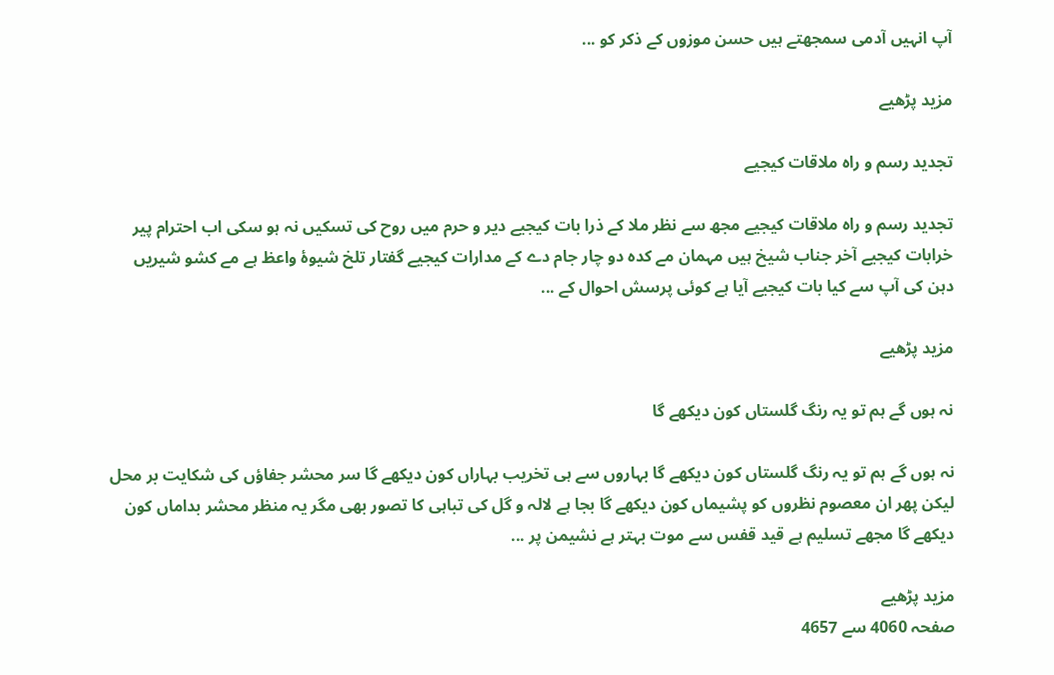آپ انہیں آدمی سمجھتے ہیں حسن موزوں کے ذکر کو ...

مزید پڑھیے

تجدید رسم و راہ ملاقات کیجیے

تجدید رسم و راہ ملاقات کیجیے مجھ سے نظر ملا کے ذرا بات کیجیے دیر و حرم میں روح کی تسکیں نہ ہو سکی اب احترام پیر خرابات کیجیے آخر جناب شیخ ہیں مہمان مے کدہ دو چار جام دے کے مدارات کیجیے گفتار تلخ شیوۂ واعظ ہے مے کشو شیریں دہن کی آپ سے کیا بات کیجیے آیا ہے کوئی پرسش احوال کے ...

مزید پڑھیے

نہ ہوں گے ہم تو یہ رنگ گلستاں کون دیکھے گا

نہ ہوں گے ہم تو یہ رنگ گلستاں کون دیکھے گا بہاروں سے ہی تخریب بہاراں کون دیکھے گا سر محشر جفاؤں کی شکایت بر محل لیکن پھر ان معصوم نظروں کو پشیماں کون دیکھے گا بجا ہے لالہ و گل کی تباہی کا تصور بھی مگر یہ منظر محشر بداماں کون دیکھے گا مجھے تسلیم ہے قید قفس سے موت بہتر ہے نشیمن پر ...

مزید پڑھیے
صفحہ 4060 سے 4657